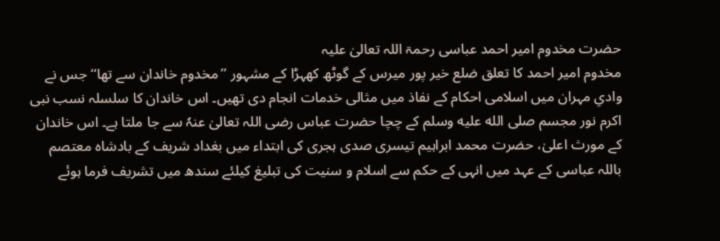حضرت مخدوم امیر احمد عباسی رحمۃ اللہ تعالیٰ علیہ
مخدوم امیر احمد کا تعلق ضلع خیر پور میرس کے گوٹھ کھہڑا کے مشہور ’’مخدوم خاندان سے تھا‘‘ جس نے وادیِ مہران میں اسلامی احکام کے نفاذ میں مثالی خدمات انجام دی تھیں۔ اس خاندان کا سلسلہ نسب نبی اکرم نور مجسم صلى الله عليه وسلم کے چچا حضرت عباس رضی اللہ تعالیٰ عنہٗ سے جا ملتا ہے۔ اس خاندان کے مورث اعلیٰ، حضرت محمد ابراہیم تیسری صدی ہجری کی ابتداء میں بغداد شریف کے بادشاہ معتصم باللہ عباسی کے عہد میں انہی کے حکم سے اسلام و سنیت کی تبلیغ کیلئے سندھ میں تشریف فرما ہوئے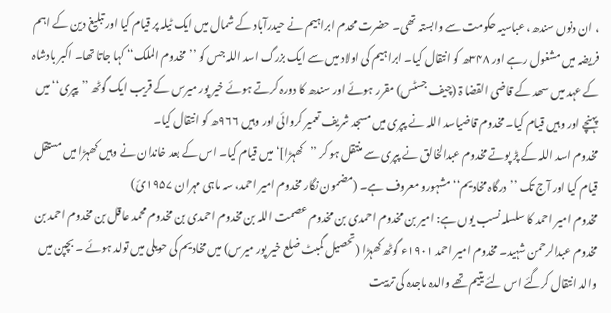، ان دنوں سندھ، عباسیہ حکومت سے وابستہ تھی۔ حضرت محدم ابراہیم نے حیدرآباد کے شمال میں ایک ٹیلہ پر قیام کیا اور تبلیغ دین کے اہم فریضہ میں مشغول رہے اور ۳۴۸ھ کو انتقال کیا۔ ابراہیم کی اولاد میں سے ایک بزرگ اسد اللہ جس کو ’’مخدوم الملک‘‘ کہا جاتا تھا۔ اکبر بادشاہ کے عہد میں سھد کے قاضی القضا ۃ (چیف جسٹس) مقرر ہوئے اور سندھ کا دورہ کرتے ہوئے خیر پور میرس کے قریب ایک گوٹھ ’’پپری‘‘ میں پہنچے اور وہیں قیام کیا۔ مخدوم قاضیاسد اللہ نے پپری میں مسجد شریف تعمیر کروائی اور وہیں ۹۶۶ھ کو انتقال کیا۔
مخدوم اسد اللہ کے پڑ پوتے مخدوم عبدالخالق نے پپری سے منتقل ہو کر ’’کھہڑا]‘ میں قیام کیا۔ اس کے بعد خاندان نے وہیں کھہڑا میں مستقل قیام کیا اور آج تک ’’درگاہ مخادیم‘‘ مشہورو معروف ہے۔ (مضمون نگار مخدوم امیر احمد، سہ ماہی مہران ۱۹۵۷ئ)
مخدوم امیر احمد کا سلسلہ نسب یوں ہے: امیر بن مخدوم احمدی بن مخدوم عصمت اللہ بن مخدوم احمدی بن مخدوم محمد عاقل بن مخدوم احمد بن مخدوم عبدالرحمن شہید۔ مخدوم امیر احمد ۱۹۰۱ء گوٹھ کھہڑا (تحصیل گمبٹ ضلع خیر پور میرس) میں مخادیم کی حویلی میں تولد ہوئے ۔ بچپن میں والد انتقال کرگئے اس لئے یتیم تھے والدہ ماجدہ کی تربیت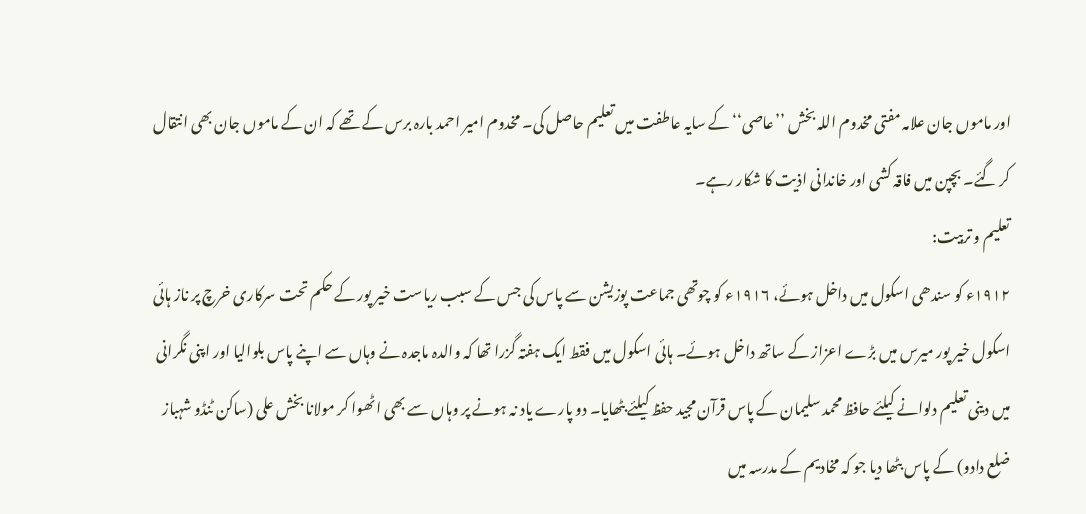اور ماموں جان علامہ مفتی مخدوم اللہ بخش ’’عاصی‘‘ کے سایہ عاطفت میں تعلیم حاصل کی۔ مخدوم امیر احمد بارہ برس کے تھے کہ ان کے ماموں جان بھی انتقال کر گئے۔ بچپن میں فاقہ کشی اور خاندانی اذیت کا شکار رہے۔
تعلیم و تربیت:
۱۹۱۲ء کو سندھی اسکول میں داخل ہوئے، ۱۹۱۶ء کو چوتھی جماعت پوزیشن سے پاس کی جس کے سبب ریاست خیر پور کے حکم تحت سرکاری خرچ پر ناز ہائی اسکول خیر پور میرس میں بڑے اعزاز کے ساتھ داخل ہوئے۔ ہائی اسکول میں فقط ایک ہفتہ گزرا تھا کہ والدہ ماجدہ نے وہاں سے اپنے پاس بلوالیا اور اپنی نگرانی میں دینی تعلیم دلوانے کیلئے حافظ محمد سلیمان کے پاس قرآن مجید حفظ کیلئے بٹھایا۔ دو پارے یاد نہ ہونے پر وہاں سے بھی اٹھوا کر مولانا بخش علی (ساکن ٹنڈو شہباز ضلع دادو) کے پاس بٹھا دیا جو کہ مخادیم کے مدرسہ میں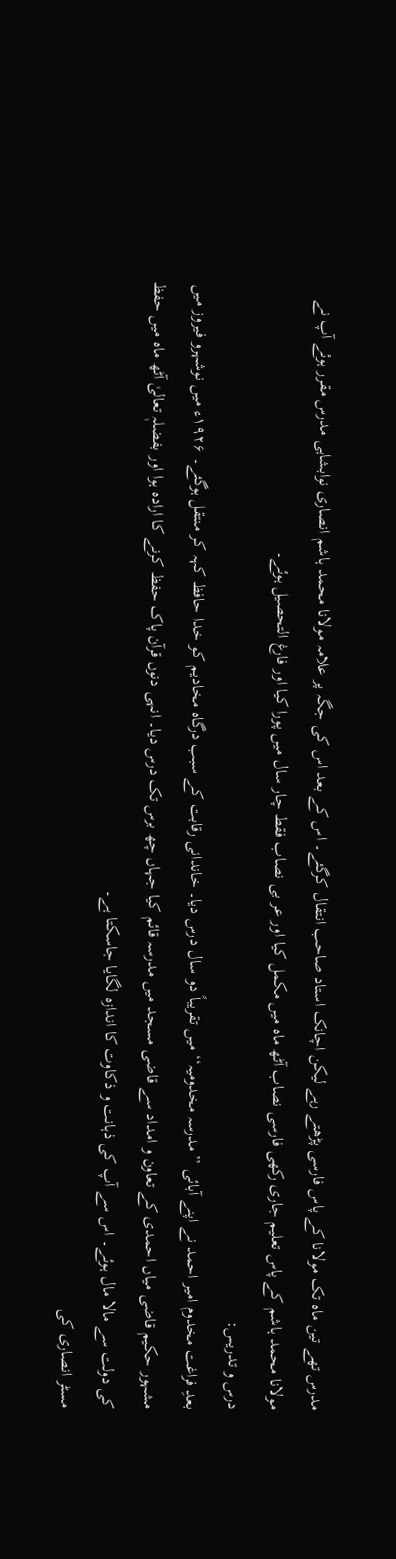مدرس تھے تین ماہ تک مولانا کے پاس فارسی پڑھتے رہے لیکن اچانک استاد صاحب انتقال کرگئے۔ اس کے بعد اس کی جگہ پر علامہ مولانا محمد ہاشم انصاری نوابشاہی مدرس مقرر ہوئے آپ نے مولانا محمد ہاشم کے پاس تعلیم جاری رکھی فارسی نصاب آٹھ ماہ میں مکمل کیا اور عر بی نصاب فقط چار سال میں پورا کیا اور فارغ التحصیل ہوئے۔
درس و تدریس:
بعدِ فراغت مخدوم امیر احمد نے اپنے آبائی ’’مدرسہ مخدومیہ‘‘ میں تقریباً دو سال درس دیا۔ خاندانی رقابت کے سبب درگاہ مخادیم کو خدا حافظ کہہ کر منتقل ہوگئے۔ ۱۹۲۶ء میں نوشہرو فیروز میں مشہور حکیم قاضی میاں احمدی کے تعاون و امداد سے قاضی مسجد میں مدرسہ قائم کیا جہاں چھ برس تک درس دیا۔ انہی دنوں قرآن پاک حفظ کرنے کا ارادہ ہوا اور بفضلہٖ تعالیٰ آٹھ ماہ میں حفظ کی دولت سے مالا مال ہوئے۔ اس سے آپ کی ذہانت و ذکاوت کا اندازہ لگایا جاسکتا ہے۔
مسٹر انصاری کی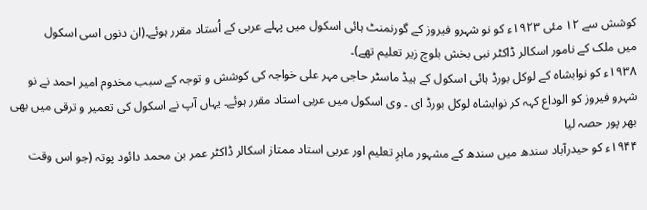کوشش سے ۱۲ مئی ۱۹۲۳ء کو نو شہرو فیروز کے گورنمنٹ ہائی اسکول میں پہلے عربی کے اُستاد مقرر ہوئے۔(ان دنوں اسی اسکول
میں ملک کے نامور اسکالر ڈاکٹر نبی بخش بلوچ زیر تعلیم تھے)۔
۱۹۳۸ء کو نوابشاہ کے لوکل بورڈ ہائی اسکول کے ہیڈ ماسٹر حاجی مہر علی خواجہ کی کوشش و توجہ کے سبب مخدوم امیر احمد نے نو شہرو فیروز کو الوداع کہہ کر نوابشاہ لوکل بورڈ ای ۔ وی اسکول میں عربی استاد مقرر ہوئے۔ یہاں آپ نے اسکول کی تعمیر و ترقی میں بھی بھر پور حصہ لیا
۱۹۴۴ء کو حیدرآباد سندھ میں سندھ کے مشہور ماہرِ تعلیم اور عربی استاد ممتاز اسکالر ڈاکٹر عمر بن محمد دائود پوتہ (جو اس وقت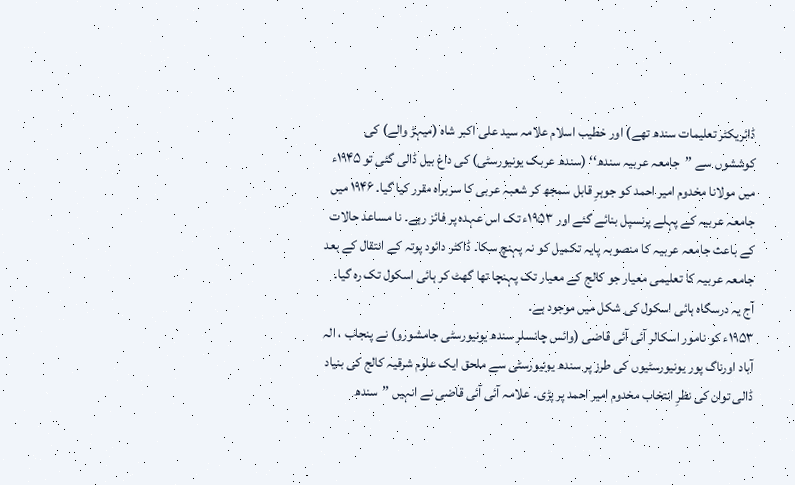ڈائریکٹر تعلیمات سندھ تھے) اور خطیب اسلام علامہ سید علی اکبر شاہ (میہڑ والے) کی کوششوں سے ’’جامعہ عربیہ سندھ‘‘ (سندھ عربک یونیورسٹی) کی داغ بیل ڈالی گئی تو ۱۹۴۵ء میں مولانا مخدوم امیر احمد کو جوہرِ قابل سمجھ کر شعبہ عربی کا سربراہ مقرر کیا گیا۔ ۱۹۴۶ میں جامعہ عربیہ کے پہلے پرنسپل بنائے گئے اور ۱۹۵۳ء تک اس عہدہ پر فائز رہے۔ نا مساعد حالات کے باعث جامعہ عربیہ کا منصوبہ پایہ تکمیل کو نہ پہنچ سکا۔ ڈاکٹر دائود پوتہ کے انتقال کے بعد جامعہ عربیہ کا تعلیمی معیار جو کالج کے معیار تک پہنچا تھا گھٹ کر ہائی اسکول تک رہ گیا۔ آج یہ درسگاہ ہائی اسکول کی شکل میں موجود ہے۔
۱۹۵۳ء کو نامور اسکالر آئی آئی قاضی (وائس چانسلر سندھ یونیورسٹی جامشورو) نے پنجاب ، الہ آباد اورناگ پور یونیورسٹیوں کی طرز پر سندھ یونیورسٹی سے ملحق ایک علوم شرقیہ کالج کی بنیاد ڈالی توان کی نظرِ انتخاب مخدوم امیر احمد پر پڑی۔ علامہ آئی آئی قاضی نے انہیں ’’سندھ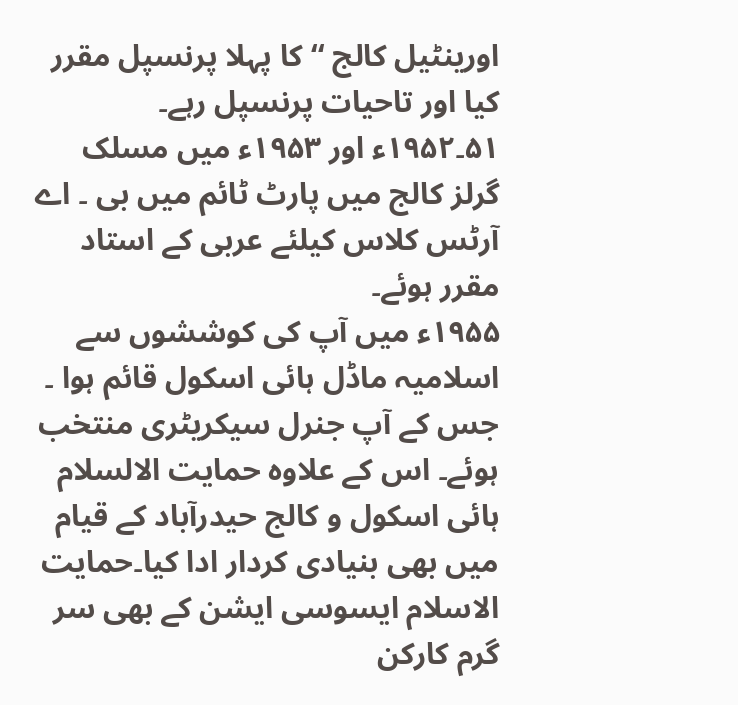اورینٹیل کالج ‘‘ کا پہلا پرنسپل مقرر کیا اور تاحیات پرنسپل رہے۔ ۵۱۔۱۹۵۲ء اور ۱۹۵۳ء میں مسلک گرلز کالج میں پارٹ ٹائم میں بی ۔ اے آرٹس کلاس کیلئے عربی کے استاد مقرر ہوئے۔
۱۹۵۵ء میں آپ کی کوششوں سے اسلامیہ ماڈل ہائی اسکول قائم ہوا ۔ جس کے آپ جنرل سیکریٹری منتخب ہوئے۔ اس کے علاوہ حمایت الالسلام ہائی اسکول و کالج حیدرآباد کے قیام میں بھی بنیادی کردار ادا کیا۔حمایت الاسلام ایسوسی ایشن کے بھی سر گرم کارکن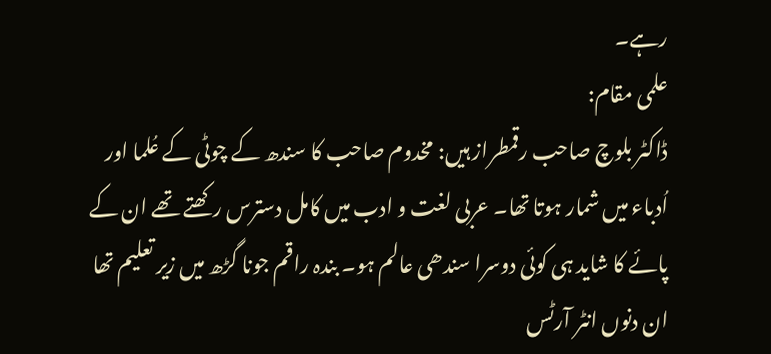رہے۔
علمی مقام:
ڈاکٹر بلوچ صاحب رقمطراز ہیں: مخدوم صاحب کا سندھ کے چوٹی کے عُلما اور اُدباء میں شمار ہوتا تھا۔ عربی لغت و ادب میں کامل دسترس رکھتے تھے ان کے پائے کا شاید ہی کوئی دوسرا سندھی عالم ہو۔ بندہ راقم جونا گڑھ میں زیر تعلیم تھا ان دنوں انٹر آرٹس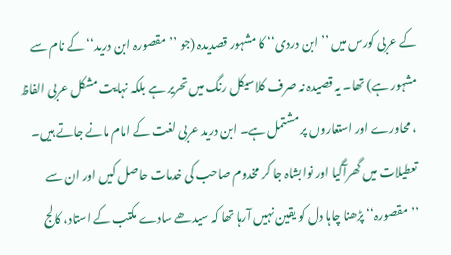کے عربی کورس میں ’’ابن دردی‘‘ کا مشہور قصدیدہ (جو ’’مقصورہ ابن درید‘‘ کے نام سے مشہور ہے) تھا۔ یہ قصیدہ نہ صرف کلاسیکل رنگ میں تحریر ہے بلکہ نہایت مشکل عربی الفاظ ، محاورے اور استعاروں پر مشتمل ہے۔ ابن درید عربی لغت کے امام مانے جاتے ہیں۔ تعطیلات میں گھرآگیا اور نوابشاہ جا کر مخدوم صاحب کی خدمات حاصل کیں اور ان سے ’’مقصورہ‘‘ پڑھنا چاہا دل کو یقین نہیں آرہا تھا کہ سیدھے سادے مکتب کے استاد، کالج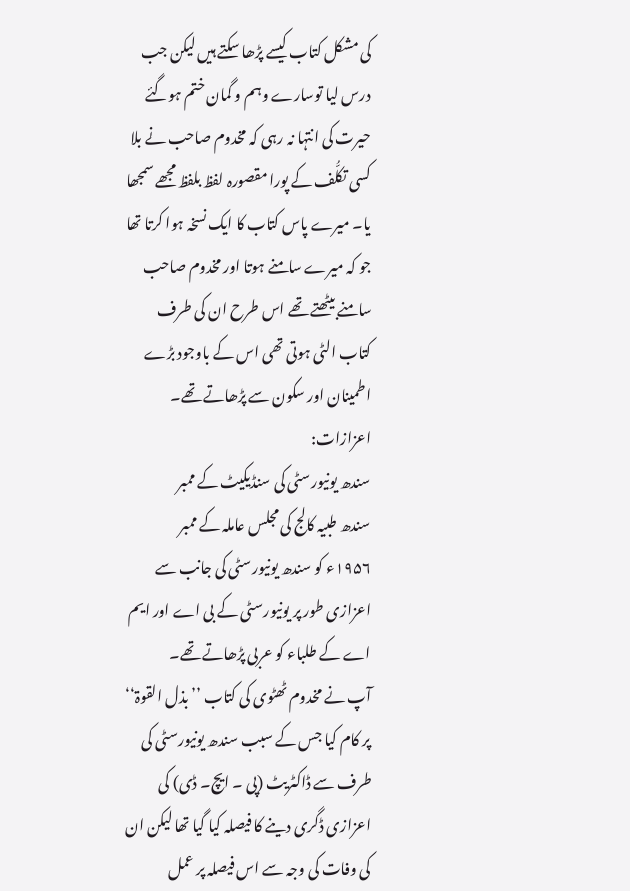کی مشکل کتاب کیسے پڑھا سکتے ہیں لیکن جب درس لیا توسارے وہم و گمان ختم ہوگئے حیرت کی انتہا نہ رہی کہ مخدوم صاحب نے بلا کسی تکلُّف کے پورا مقصورہ لفظ بلفظ مجھے سمجھا یا۔ میرے پاس کتاب کا ایک نسخہ ہوا کرتا تھا جو کہ میرے سامنے ہوتا اور مخدوم صاحب سامنے بیٹھتے تھے اس طرح ان کی طرف کتاب الٹی ہوتی تھی اس کے باوجود بڑے اطمینان اور سکون سے پڑھاتے تھے۔
اعزازات:
سندھ یونیورسٹی کی سنڈیکیٹ کے ممبر
سندھ طبیہ کالج کی مجلس عاملہ کے ممبر
۱۹۵۶ء کو سندھ یونیورسٹی کی جانب سے اعزازی طور پر یونیورسٹی کے بی اے اور ایم اے کے طلباء کو عربی پڑھاتے تھے۔
آپ نے مخدوم ٹھٹوی کی کتاب ’’بذل القوۃ‘‘ پر کام کیا جس کے سبب سندھ یونیورسٹی کی طرف سے ڈاکٹریٹ (پی ۔ ایچ۔ ڈی) کی اعزازی ڈگری دینے کا فیصلہ کیا گیا تھا لیکن ان کی وفات کی وجہ سے اس فیصلہ پر عمل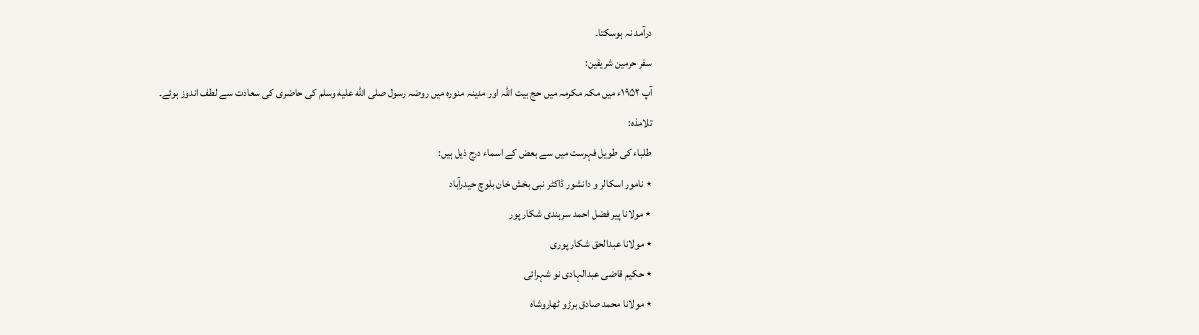درآمد نہ ہوسکتا۔
سفر حرمین شریفین:
آپ ۱۹۵۲ء میں مکہ مکرمہ میں حج بیت اللہ اور مدینہ منورہ میں روضہ رسول صلى الله عليه وسلم کی حاضری کی سعادت سے لطف اندوز ہوئے۔
تلامذہ:
طلباء کی طویل فہرست میں سے بعض کے اسماء درج ذیل ہیں:
٭ نامور اسکالر و دانشور ڈاکٹر نبی بخش خان بلوچ حیدرآباد
٭ مولانا پیر فضل احمد سرہندی شکار پور
٭ مولانا عبدالحق شکار پوری
٭ حکیم قاضی عبدالہادی نو شہرائی
٭ مولانا محمد صادق برڑو ٹھاروشاہ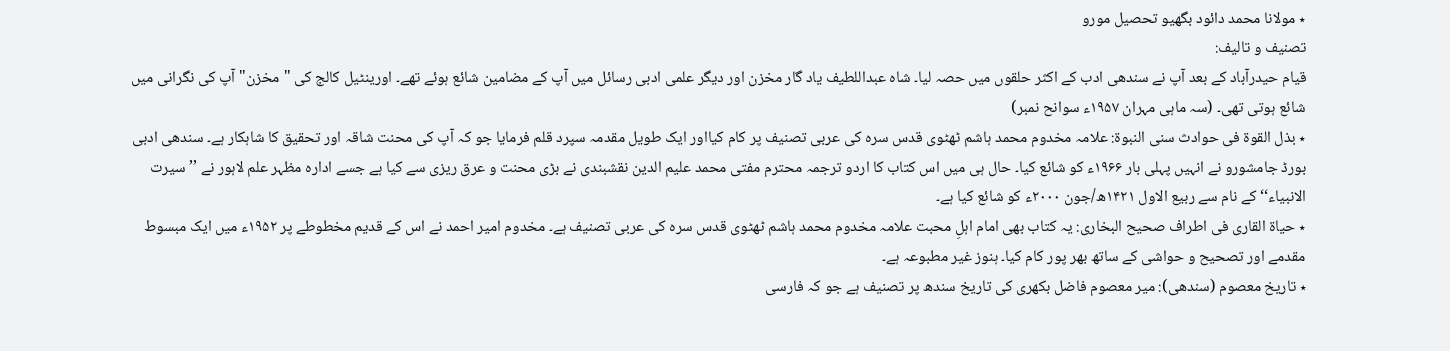٭ مولانا محمد دائود بگھیو تحصیل مورو
تصنیف و تالیف:
قیام حیدرآباد کے بعد آپ نے سندھی ادب کے اکثر حلقوں میں حصہ لیا۔ شاہ عبداللطیف یاد گار مخزن اور دیگر علمی ادبی رسائل میں آپ کے مضامین شائع ہوئے تھے۔ اورینٹیل کالج کی "مخزن" آپ کی نگرانی میں شائع ہوتی تھی۔ (سہ ماہی مہران ۱۹۵۷ء سوانح نمبر)
٭ بذل القوۃ فی حوادث سنی النبوۃ: علامہ مخدوم محمد ہاشم ٹھٹوی قدس سرہ کی عربی تصنیف پر کام کیااور ایک طویل مقدمہ سپرد قلم فرمایا جو کہ آپ کی محنت شاقہ اور تحقیق کا شاہکار ہے۔ سندھی ادبی بورڈ جامشورو نے انہیں پہلی بار ۱۹۶۶ء کو شائع کیا۔ حال ہی میں اس کتاب کا اردو ترجمہ محترم مفتی محمد علیم الدین نقشبندی نے بڑی محنت و عرق ریزی سے کیا ہے جسے ادارہ مظہر علم لاہور نے ’’سیرت الانبیاء‘‘ کے نام سے ربیع الاول ۱۴۲۱ھ/جون ۲۰۰۰ء کو شائع کیا ہے۔
٭ حیاۃ القاری فی اطراف صحیح البخاری: یہ کتاب بھی امام اہلِ محبت علامہ مخدوم محمد ہاشم ٹھٹوی قدس سرہ کی عربی تصنیف ہے۔ مخدوم امیر احمد نے اس کے قدیم مخطوطے پر ۱۹۵۲ء میں ایک مبسوط مقدمے اور تصحیح و حواشی کے ساتھ بھر پور کام کیا۔ ہنوز غیر مطبوعہ ہے۔
٭ تاریخ معصوم (سندھی): میر معصوم فاضل بکھری کی تاریخ سندھ پر تصنیف ہے جو کہ فارسی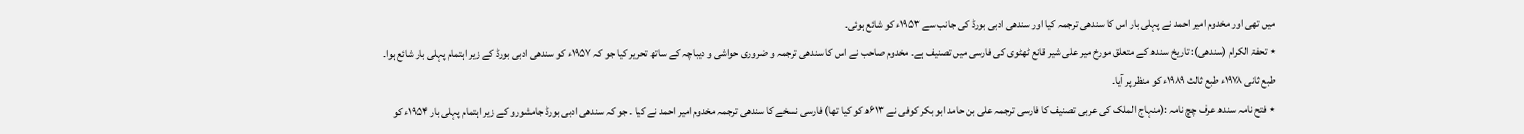میں تھی اور مخدوم امیر احمد نے پہلی بار اس کا سندھی ترجمہ کیا اور سندھی ادبی بورڈ کی جانب سے ۱۹۵۳ء کو شائع ہوئی۔
٭ تحفۃ الکرام (سندھی): تاریخ سندھ کے متعلق مورخ میر علی شیر قانع ٹھٹوی کی فارسی میں تصنیف ہے۔ مخدوم صاحب نے اس کا سندھی ترجمہ و ضروری حواشی و دیباچہ کے ساتھ تحریر کیا جو کہ ۱۹۵۷ء کو سندھی ادبی بورڈ کے زیر اہتمام پہلی بار شائع ہوا۔ طبع ثانی ۱۹۷۸ء طبع ثالث ۱۹۸۹ء کو منظر پر آیا۔
٭ فتح نامہ سندھ عرف چچ نامہ :(منہاج الملک کی عربی تصنیف کا فارسی ترجمہ علی بن حامد ابو بکر کوفی نے ۶۱۳ھ کو کیا تھا) فارسی نسخے کا سندھی ترجمہ مخدوم امیر احمد نے کیا ۔ جو کہ سندھی ادبی بورڈ جامشورو کے زیر اہتمام پہلی بار ۱۹۵۴ء کو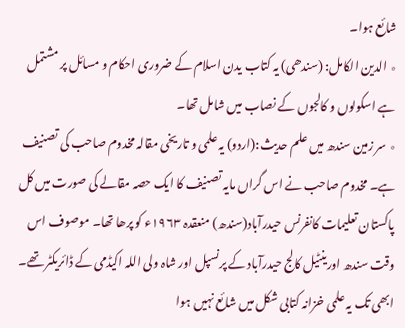شائع ہوا۔
٭ الدین الکامل: (سندھی) یہ کتاب یدن اسلام کے ضروری احکام و مسائل پر مشتمل ہے اسکولوں و کالجوں کے نصاب میں شامل تھا۔
٭ سر زمین سندھ میں علم حدیث:(اردو) یہ علمی و تاریخی مقالہ مخدوم صاحب کی تصنیف ہے۔ مخدوم صاحب نے اس گراں مایہ تصنیف کا ایک حصہ مقالے کی صورت میں کل پاکستان تعلیمات کانفرنس حیدرآباد(سندھ) منعقدہ ۱۹۶۳ء کو پرھا تھا۔ موصوف اس وقت سندھ اورینٹیل کالج حیدرآباد کے پرنسپل اور شاہ ولی اللہ اکیڈمی کے ڈائریکٹر تھے۔ ابھی تک یہ علمی خزانہ کتابی شکل میں شائع نہیں ہوا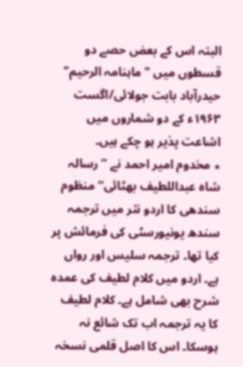البتہ اس کے بعض حصے دو قسطوں میں "ماہنامہ الرحیم" حیدرآباد بابت جولائی/اگست ۱۹۶۳ء کے دو شماروں میں اشاعت پذیر ہو چکے ہیں۔
٭ مخدوم امیر احمد نے ’’رسالہ شاہ عبداللطیف بھٹائی‘‘ منظوم سندھی کا اردو نثر میں ترجمہ سندھ یونیورسٹی کی فرمائش پر کیا تھا۔ ترجمہ سلیس اور رواں ہے۔ اردو میں کلام لطیف کی عمدہ شرح بھی شامل ہے۔ کلام لطیف کا یہ ترجمہ اب تک شائع نہ ہوسکا۔ اس کا اصل قلمی نسخہ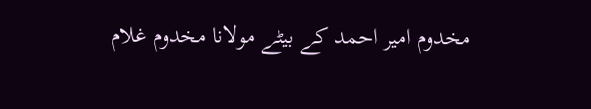مخدوم امیر احمد کے بیٹے مولانا مخدوم غلام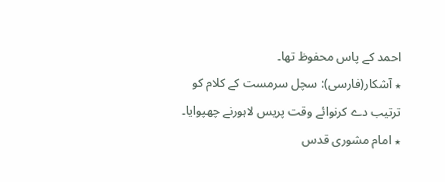احمد کے پاس محفوظ تھا۔
٭ آشکار(فارسی): سچل سرمست کے کلام کو ترتیب دے کرنوائے وقت پریس لاہورنے چھپوایا۔
٭ امام مشوری قدس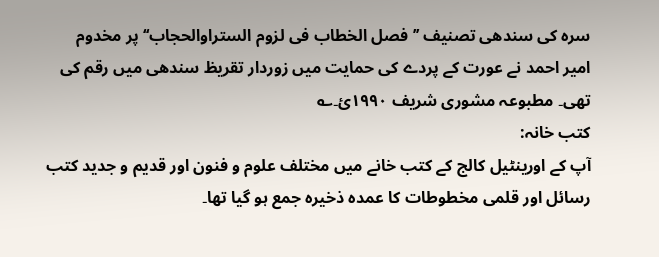سرہ کی سندھی تصنیف ’’فصل الخطاب فی لزوم الستراوالحجاب‘‘ پر مخدوم امیر احمد نے عورت کے پردے کی حمایت میں زوردار تقریظ سندھی میں رقم کی تھی۔ مطبوعہ مشوری شریف ۱۹۹۰ئ۔؎
کتب خانہ:
آپ کے اورینٹیل کالج کے کتب خانے میں مختلف علوم و فنون اور قدیم و جدید کتب رسائل اور قلمی مخطوطات کا عمدہ ذخیرہ جمع ہو گیا تھا۔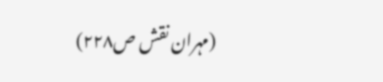(مہران نقش ص۲۲۸)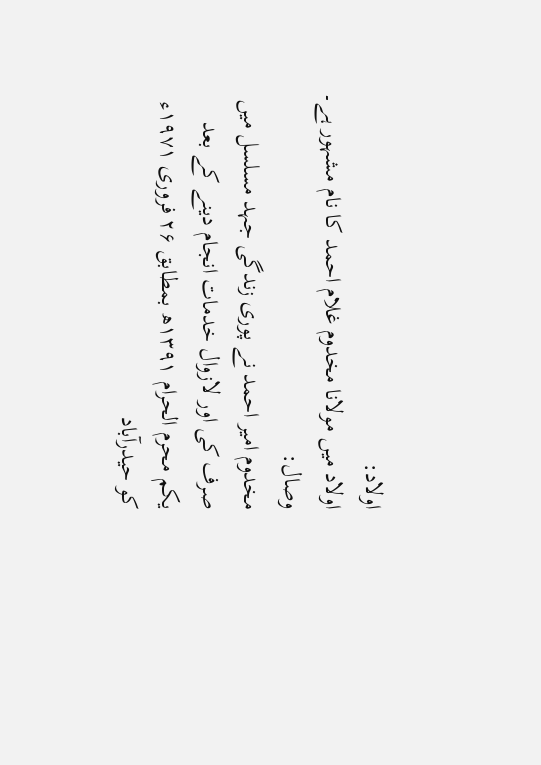اولاد:
اولاد میں مولانا مخدوم غلام احمد کا نام مشہور ہے۔
وصال:
مخدوم امیر احمد نے پوری زندگی جہد مسلسل میں صرف کی اور لازوال خدمات انجام دینے کے بعد یکم محرم الحرام ۱۳۹۱ھ بمطابق ۲۶ فروری ۱۹۷۱ء کو حیدرآباد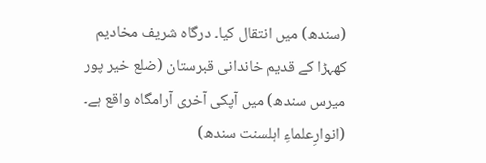(سندھ) میں انتقال کیا۔ درگاہ شریف مخادیم کھہڑا کے قدیم خاندانی قبرستان (ضلع خیر پور میرس سندھ) میں آپکی آخری آرامگاہ واقع ہے۔
(انوارِعلماءِ اہلسنت سندھ)